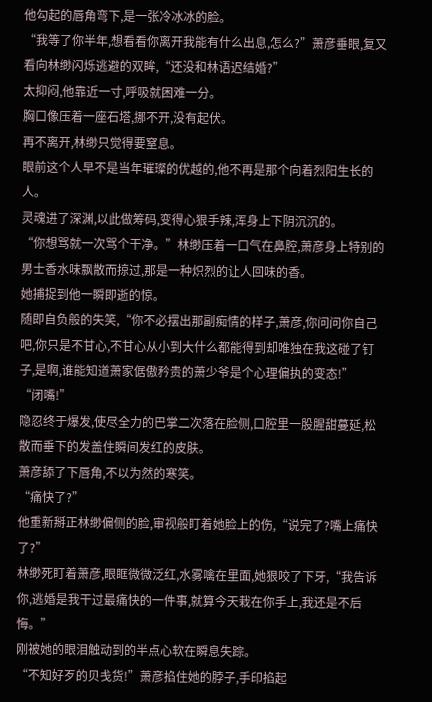他勾起的唇角弯下,是一张冷冰冰的脸。
“我等了你半年,想看看你离开我能有什么出息,怎么?”萧彦垂眼,复又看向林缈闪烁逃避的双眸,“还没和林语迟结婚?”
太抑闷,他靠近一寸,呼吸就困难一分。
胸口像压着一座石塔,挪不开,没有起伏。
再不离开,林缈只觉得要窒息。
眼前这个人早不是当年璀璨的优越的,他不再是那个向着烈阳生长的人。
灵魂进了深渊,以此做筹码,变得心狠手辣,浑身上下阴沉沉的。
“你想骂就一次骂个干净。”林缈压着一口气在鼻腔,萧彦身上特别的男士香水味飘散而掠过,那是一种炽烈的让人回味的香。
她捕捉到他一瞬即逝的惊。
随即自负般的失笑,“你不必摆出那副痴情的样子,萧彦,你问问你自己吧,你只是不甘心,不甘心从小到大什么都能得到却唯独在我这碰了钉子,是啊,谁能知道萧家倨傲矜贵的萧少爷是个心理偏执的变态!”
“闭嘴!”
隐忍终于爆发,使尽全力的巴掌二次落在脸侧,口腔里一股腥甜蔓延,松散而垂下的发盖住瞬间发红的皮肤。
萧彦舔了下唇角,不以为然的寒笑。
“痛快了?”
他重新掰正林缈偏侧的脸,审视般盯着她脸上的伤,“说完了?嘴上痛快了?”
林缈死盯着萧彦,眼眶微微泛红,水雾噙在里面,她狠咬了下牙,“我告诉你,逃婚是我干过最痛快的一件事,就算今天栽在你手上,我还是不后悔。”
刚被她的眼泪触动到的半点心软在瞬息失踪。
“不知好歹的贝戋货!”萧彦掐住她的脖子,手印掐起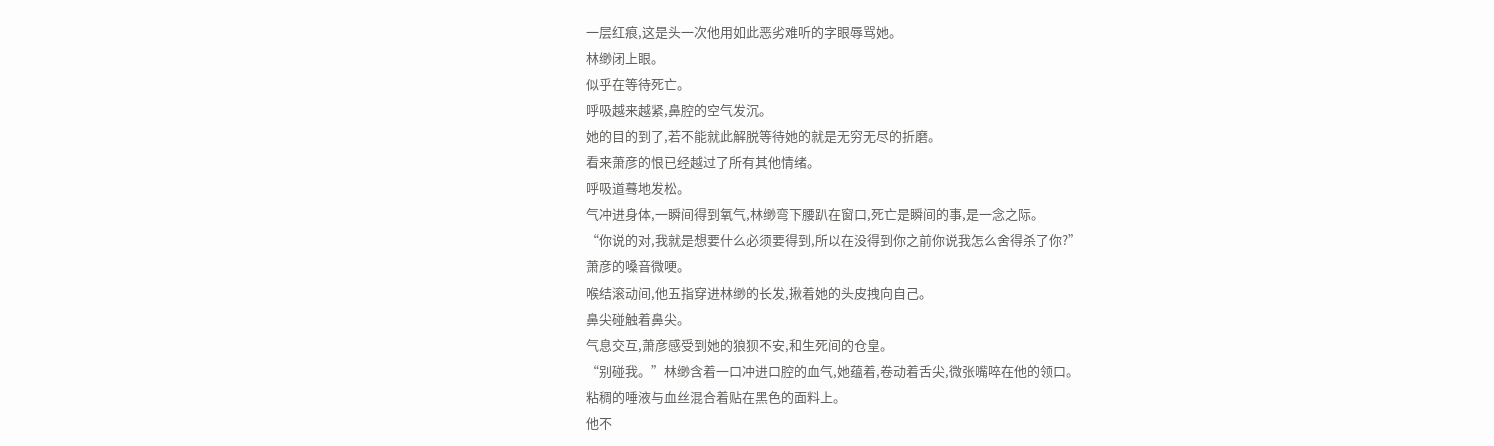一层红痕,这是头一次他用如此恶劣难听的字眼辱骂她。
林缈闭上眼。
似乎在等待死亡。
呼吸越来越紧,鼻腔的空气发沉。
她的目的到了,若不能就此解脱等待她的就是无穷无尽的折磨。
看来萧彦的恨已经越过了所有其他情绪。
呼吸道蓦地发松。
气冲进身体,一瞬间得到氧气,林缈弯下腰趴在窗口,死亡是瞬间的事,是一念之际。
“你说的对,我就是想要什么必须要得到,所以在没得到你之前你说我怎么舍得杀了你?”
萧彦的嗓音微哽。
喉结滚动间,他五指穿进林缈的长发,揪着她的头皮拽向自己。
鼻尖碰触着鼻尖。
气息交互,萧彦感受到她的狼狈不安,和生死间的仓皇。
“别碰我。”林缈含着一口冲进口腔的血气,她蕴着,卷动着舌尖,微张嘴啐在他的领口。
粘稠的唾液与血丝混合着贴在黑色的面料上。
他不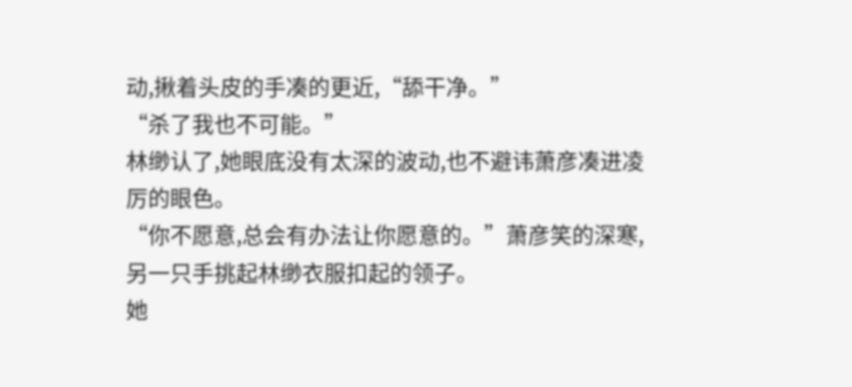动,揪着头皮的手凑的更近,“舔干净。”
“杀了我也不可能。”
林缈认了,她眼底没有太深的波动,也不避讳萧彦凑进凌厉的眼色。
“你不愿意,总会有办法让你愿意的。”萧彦笑的深寒,另一只手挑起林缈衣服扣起的领子。
她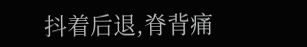抖着后退,脊背痛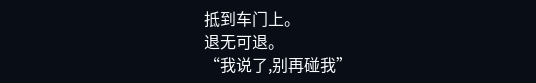抵到车门上。
退无可退。
“我说了,别再碰我”